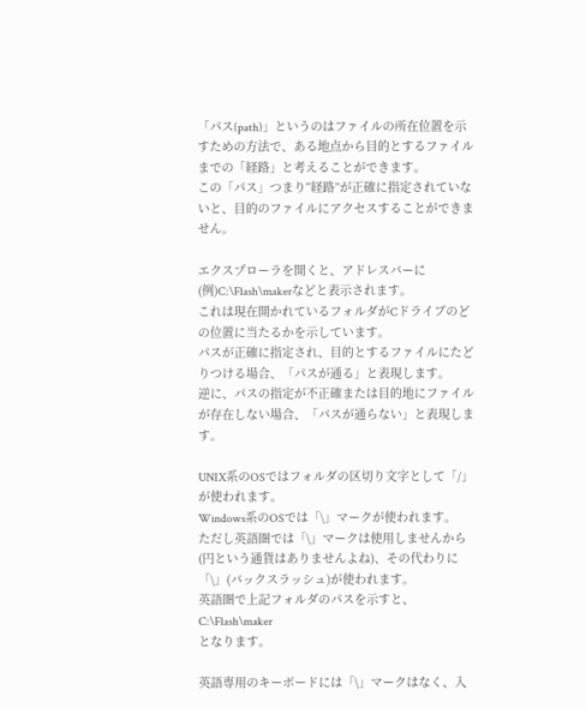「パス(path)」というのはファイルの所在位置を示すための方法で、ある地点から目的とするファイルまでの「経路」と考えることができます。
この「パス」つまり“経路”が正確に指定されていないと、目的のファイルにアクセスすることができません。

エクスプローラを開くと、アドレスバーに(例)C:\Flash\makerなどと表示されます。
これは現在開かれているフォルダがCドライブのどの位置に当たるかを示しています。
パスが正確に指定され、目的とするファイルにたどりつける場合、「パスが通る」と表現します。
逆に、パスの指定が不正確または目的地にファイルが存在しない場合、「パスが通らない」と表現します。

UNIX系のOSではフォルダの区切り文字として「/」が使われます。
Windows系のOSでは「\」マークが使われます。
ただし英語圏では「\」マークは使用しませんから(円という通貨はありませんよね)、その代わりに「\」(バックスラッシュ)が使われます。
英語圏で上記フォルダのパスを示すと、
C:\Flash\maker
となります。

英語専用のキーボードには「\」マークはなく、入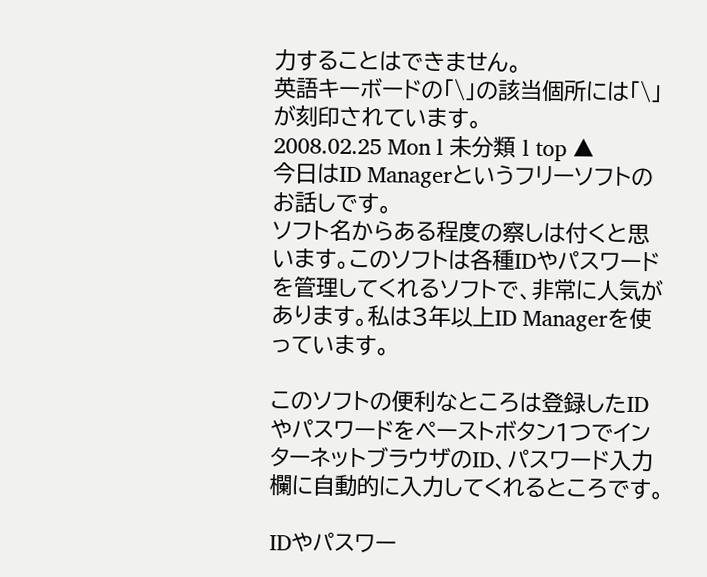力することはできません。
英語キーボードの「\」の該当個所には「\」が刻印されています。
2008.02.25 Mon l 未分類 l top ▲
今日はID Managerというフリーソフトのお話しです。
ソフト名からある程度の察しは付くと思います。このソフトは各種IDやパスワードを管理してくれるソフトで、非常に人気があります。私は3年以上ID Managerを使っています。

このソフトの便利なところは登録したIDやパスワードをペーストボタン1つでインターネットブラウザのID、パスワード入力欄に自動的に入力してくれるところです。

IDやパスワー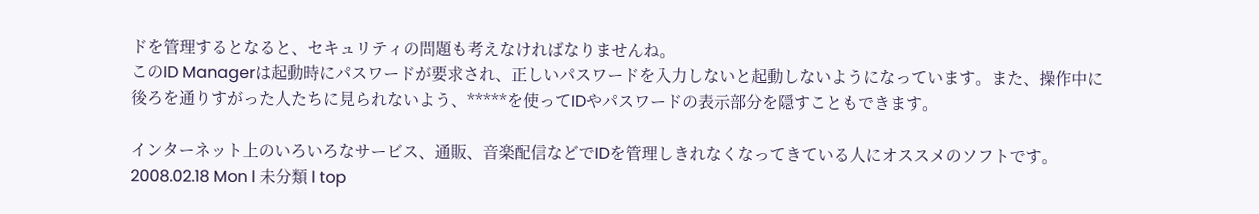ドを管理するとなると、セキュリティの問題も考えなければなりませんね。
このID Managerは起動時にパスワードが要求され、正しいパスワードを入力しないと起動しないようになっています。また、操作中に後ろを通りすがった人たちに見られないよう、*****を使ってIDやパスワードの表示部分を隠すこともできます。

インターネット上のいろいろなサービス、通販、音楽配信などでIDを管理しきれなくなってきている人にオススメのソフトです。
2008.02.18 Mon l 未分類 l top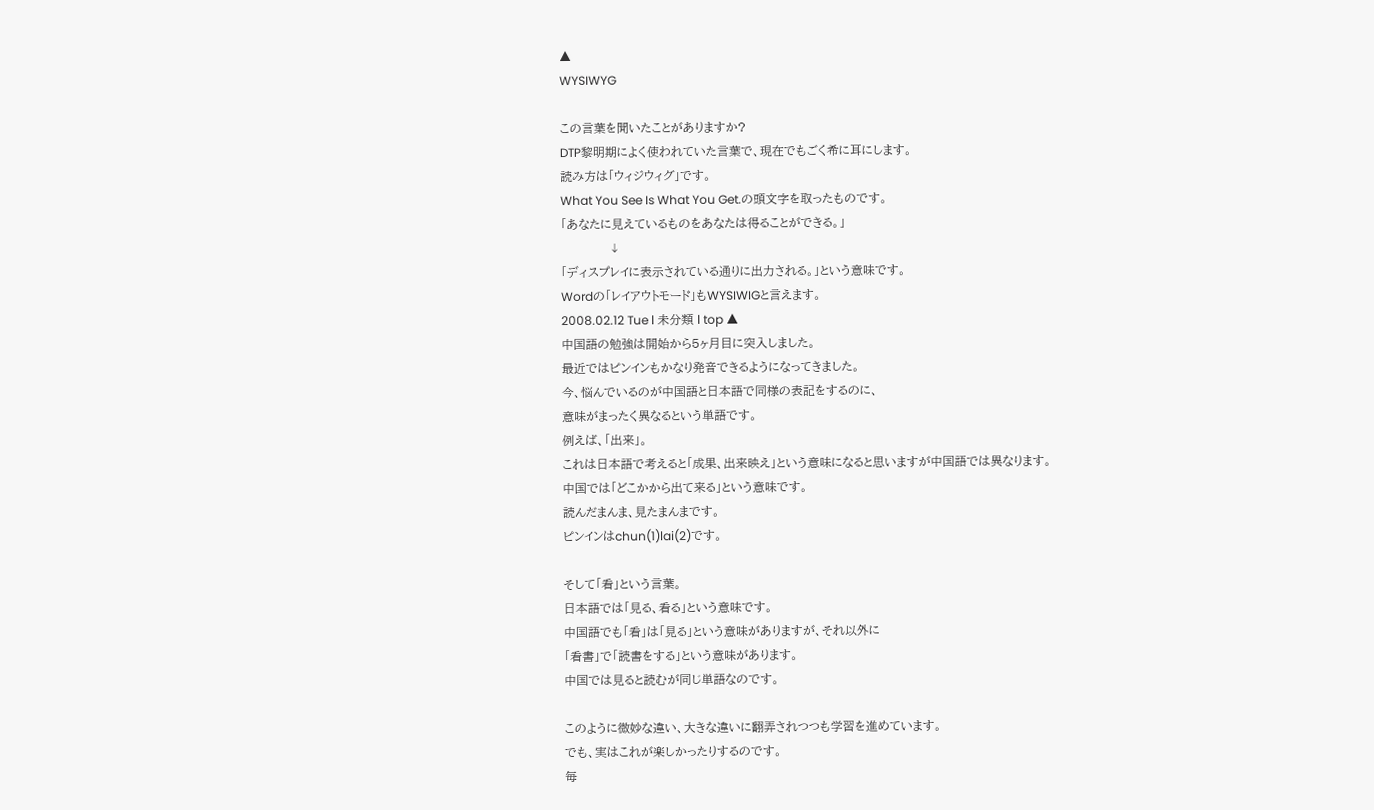▲
WYSIWYG

この言葉を聞いたことがありますか?
DTP黎明期によく使われていた言葉で、現在でもごく希に耳にします。
読み方は「ウィジウィグ」です。
What You See Is What You Get.の頭文字を取ったものです。
「あなたに見えているものをあなたは得ることができる。」
            ↓
「ディスプレイに表示されている通りに出力される。」という意味です。
Wordの「レイアウトモード」もWYSIWIGと言えます。
2008.02.12 Tue l 未分類 l top ▲
中国語の勉強は開始から5ヶ月目に突入しました。
最近ではピンインもかなり発音できるようになってきました。
今、悩んでいるのが中国語と日本語で同様の表記をするのに、
意味がまったく異なるという単語です。
例えば、「出来」。
これは日本語で考えると「成果、出来映え」という意味になると思いますが中国語では異なります。
中国では「どこかから出て来る」という意味です。
読んだまんま、見たまんまです。
ピンインはchun(1)lai(2)です。

そして「看」という言葉。
日本語では「見る、看る」という意味です。
中国語でも「看」は「見る」という意味がありますが、それ以外に
「看書」で「読書をする」という意味があります。
中国では見ると読むが同じ単語なのです。

このように微妙な違い、大きな違いに翻弄されつつも学習を進めています。
でも、実はこれが楽しかったりするのです。
毎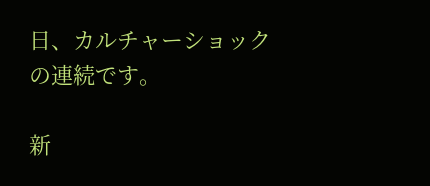日、カルチャーショックの連続です。

新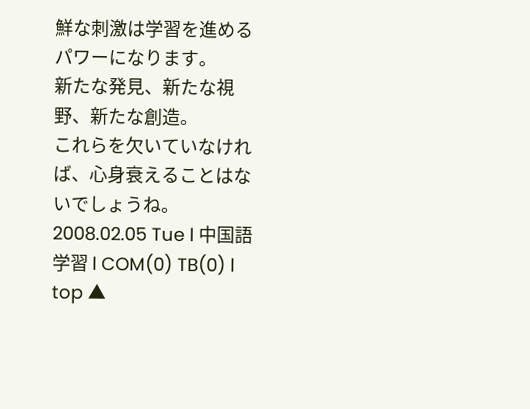鮮な刺激は学習を進めるパワーになります。
新たな発見、新たな視野、新たな創造。
これらを欠いていなければ、心身衰えることはないでしょうね。
2008.02.05 Tue l 中国語学習 l COM(0) TB(0) l top ▲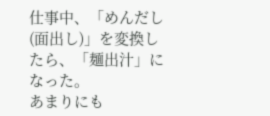仕事中、「めんだし(面出し)」を変換したら、「麺出汁」になった。
あまりにも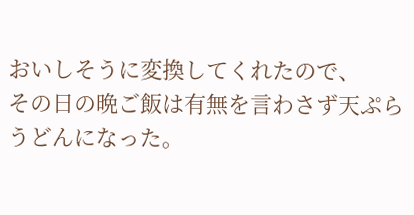おいしそうに変換してくれたので、
その日の晩ご飯は有無を言わさず天ぷらうどんになった。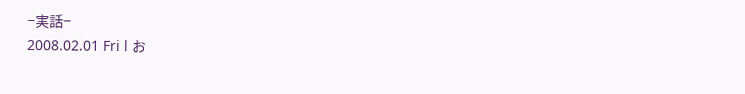−実話−
2008.02.01 Fri l お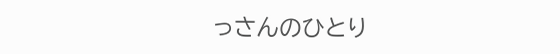っさんのひとり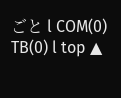ごと l COM(0) TB(0) l top ▲